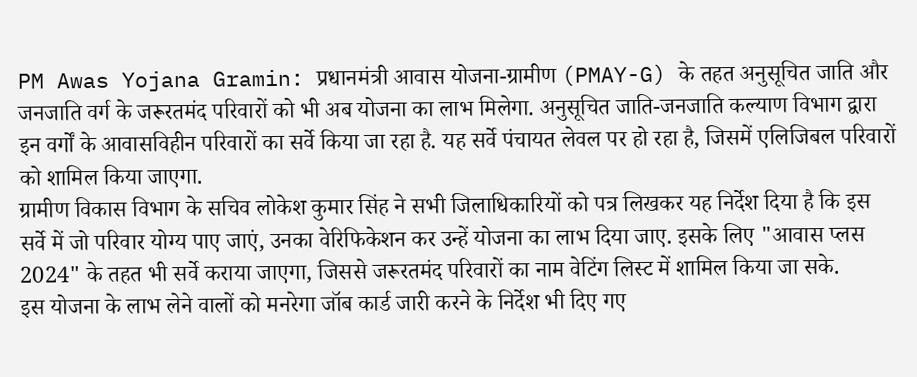PM Awas Yojana Gramin: प्रधानमंत्री आवास योजना-ग्रामीण (PMAY-G) के तहत अनुसूचित जाति और जनजाति वर्ग के जरूरतमंद परिवारों को भी अब योजना का लाभ मिलेगा. अनुसूचित जाति-जनजाति कल्याण विभाग द्वारा इन वर्गों के आवासविहीन परिवारों का सर्वे किया जा रहा है. यह सर्वे पंचायत लेवल पर हो रहा है, जिसमें एलिजिबल परिवारों को शामिल किया जाएगा.
ग्रामीण विकास विभाग के सचिव लोकेश कुमार सिंह ने सभी जिलाधिकारियों को पत्र लिखकर यह निर्देश दिया है कि इस सर्वे में जो परिवार योग्य पाए जाएं, उनका वेरिफिकेशन कर उन्हें योजना का लाभ दिया जाए. इसके लिए "आवास प्लस 2024" के तहत भी सर्वे कराया जाएगा, जिससे जरूरतमंद परिवारों का नाम वेटिंग लिस्ट में शामिल किया जा सके.
इस योजना के लाभ लेने वालों को मनरेगा जॉब कार्ड जारी करने के निर्देश भी दिए गए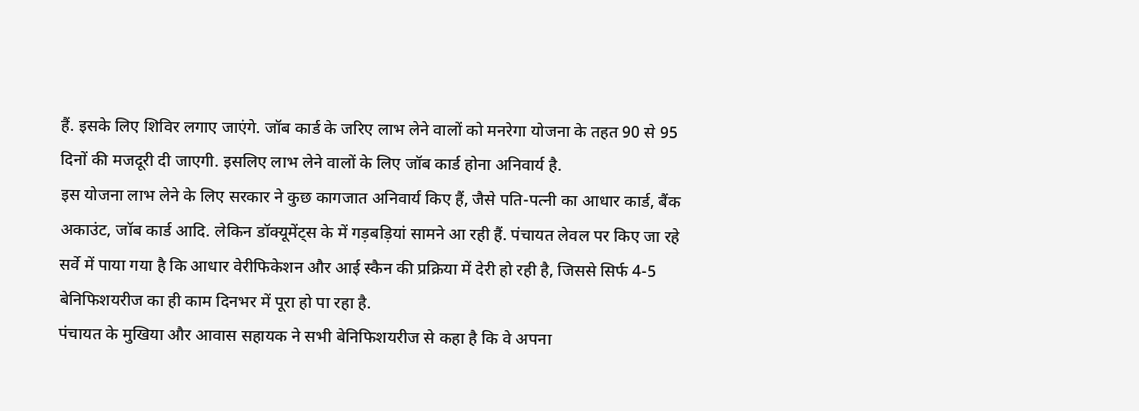हैं. इसके लिए शिविर लगाए जाएंगे. जॉब कार्ड के जरिए लाभ लेने वालों को मनरेगा योजना के तहत 90 से 95 दिनों की मजदूरी दी जाएगी. इसलिए लाभ लेने वालों के लिए जॉब कार्ड होना अनिवार्य है.
इस योजना लाभ लेने के लिए सरकार ने कुछ कागजात अनिवार्य किए हैं, जैसे पति-पत्नी का आधार कार्ड, बैंक अकाउंट, जॉब कार्ड आदि. लेकिन डॉक्यूमेंट्स के में गड़बड़ियां सामने आ रही हैं. पंचायत लेवल पर किए जा रहे सर्वे में पाया गया है कि आधार वेरीफिकेशन और आई स्कैन की प्रक्रिया में देरी हो रही है, जिससे सिर्फ 4-5 बेनिफिशयरीज का ही काम दिनभर में पूरा हो पा रहा है.
पंचायत के मुखिया और आवास सहायक ने सभी बेनिफिशयरीज से कहा है कि वे अपना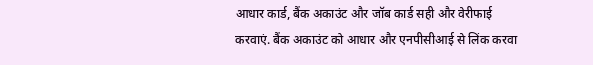आधार कार्ड, बैंक अकाउंट और जॉब कार्ड सही और वेरीफाई करवाएं. बैंक अकाउंट को आधार और एनपीसीआई से लिंक करवा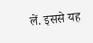लें. इससे यह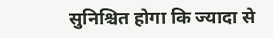सुनिश्चित होगा कि ज्यादा से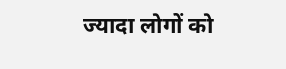ज्यादा लोगों को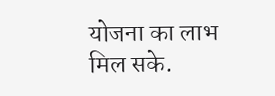योजना का लाभ मिल सके.